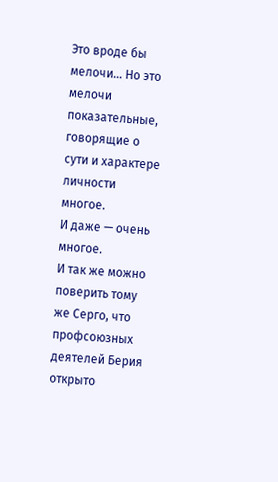Это вроде бы мелочи… Но это мелочи показательные, говорящие о сути и характере личности многое.
И даже — очень многое.
И так же можно поверить тому же Серго, что профсоюзных деятелей Берия открыто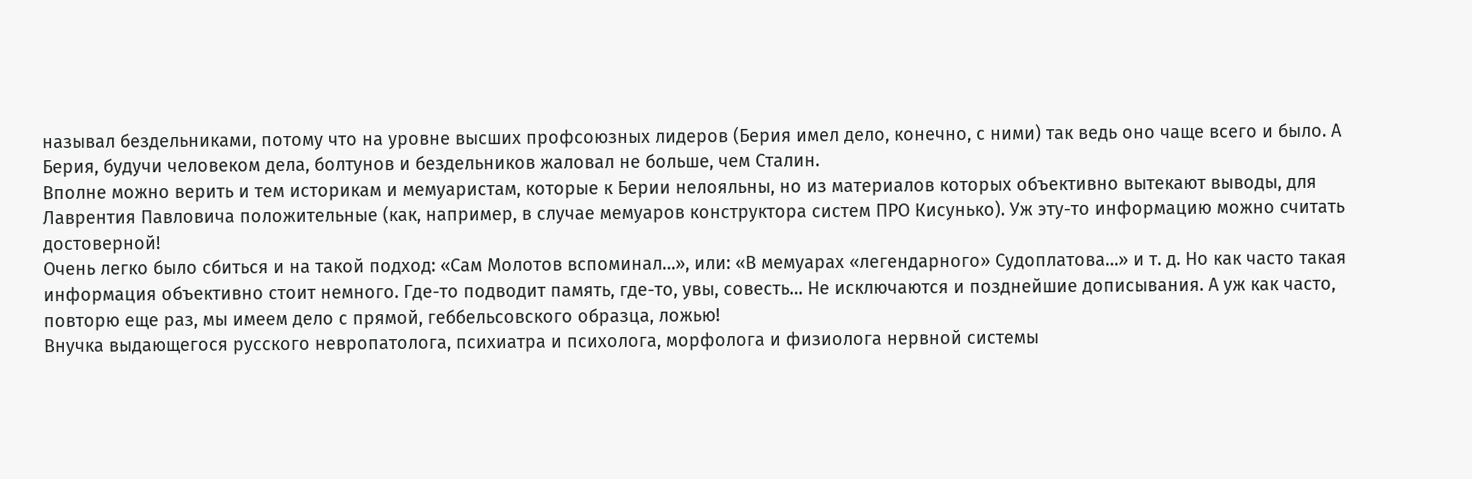называл бездельниками, потому что на уровне высших профсоюзных лидеров (Берия имел дело, конечно, с ними) так ведь оно чаще всего и было. А Берия, будучи человеком дела, болтунов и бездельников жаловал не больше, чем Сталин.
Вполне можно верить и тем историкам и мемуаристам, которые к Берии нелояльны, но из материалов которых объективно вытекают выводы, для Лаврентия Павловича положительные (как, например, в случае мемуаров конструктора систем ПРО Кисунько). Уж эту-то информацию можно считать достоверной!
Очень легко было сбиться и на такой подход: «Сам Молотов вспоминал…», или: «В мемуарах «легендарного» Судоплатова…» и т. д. Но как часто такая информация объективно стоит немного. Где-то подводит память, где-то, увы, совесть… Не исключаются и позднейшие дописывания. А уж как часто, повторю еще раз, мы имеем дело с прямой, геббельсовского образца, ложью!
Внучка выдающегося русского невропатолога, психиатра и психолога, морфолога и физиолога нервной системы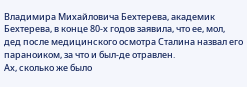Владимира Михайловича Бехтерева, академик Бехтерева, в конце 80-х годов заявила, что ее, мол, дед после медицинского осмотра Сталина назвал его параноиком, за что и был-де отравлен.
Ах, сколько же было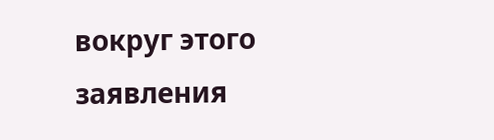вокруг этого заявления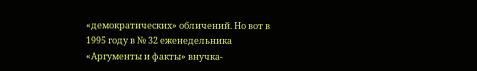«демократических» обличений. Но вот в 1995 году в № 32 еженедельника «Аргументы и факты» внучка-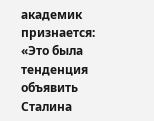академик признается: «Это была тенденция объявить Сталина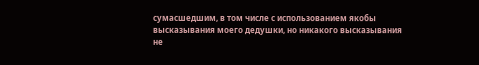сумасшедшим, в том числе с использованием якобы высказывания моего дедушки, но никакого высказывания не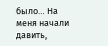было… На меня начали давить,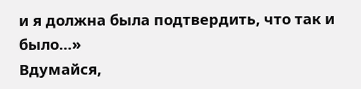и я должна была подтвердить, что так и было…»
Вдумайся,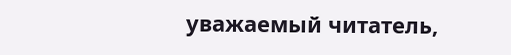уважаемый читатель,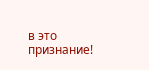в это признание!